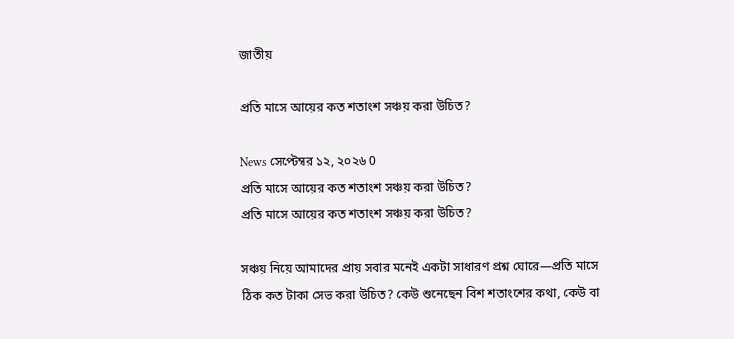জাতীয়

প্রতি মাসে আয়ের কত শতাংশ সঞ্চয় করা উচিত?

News সেপ্টেম্বর ১২, ২০২৬ 0
প্রতি মাসে আয়ের কত শতাংশ সঞ্চয় করা উচিত?
প্রতি মাসে আয়ের কত শতাংশ সঞ্চয় করা উচিত?

সঞ্চয় নিয়ে আমাদের প্রায় সবার মনেই একটা সাধারণ প্রশ্ন ঘোরে—প্রতি মাসে ঠিক কত টাকা সেভ করা উচিত? কেউ শুনেছেন বিশ শতাংশের কথা, কেউ বা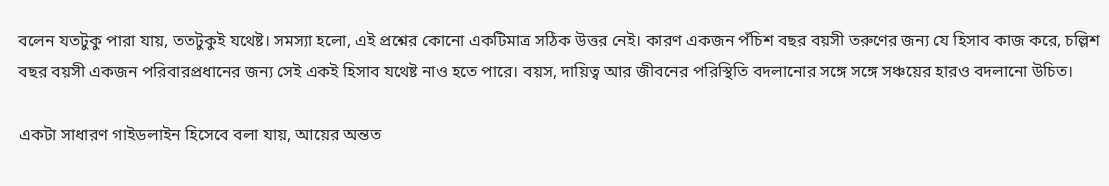বলেন যতটুকু পারা যায়, ততটুকুই যথেষ্ট। সমস্যা হলো, এই প্রশ্নের কোনো একটিমাত্র সঠিক উত্তর নেই। কারণ একজন পঁচিশ বছর বয়সী তরুণের জন্য যে হিসাব কাজ করে, চল্লিশ বছর বয়সী একজন পরিবারপ্রধানের জন্য সেই একই হিসাব যথেষ্ট নাও হতে পারে। বয়স, দায়িত্ব আর জীবনের পরিস্থিতি বদলানোর সঙ্গে সঙ্গে সঞ্চয়ের হারও বদলানো উচিত।

একটা সাধারণ গাইডলাইন হিসেবে বলা যায়, আয়ের অন্তত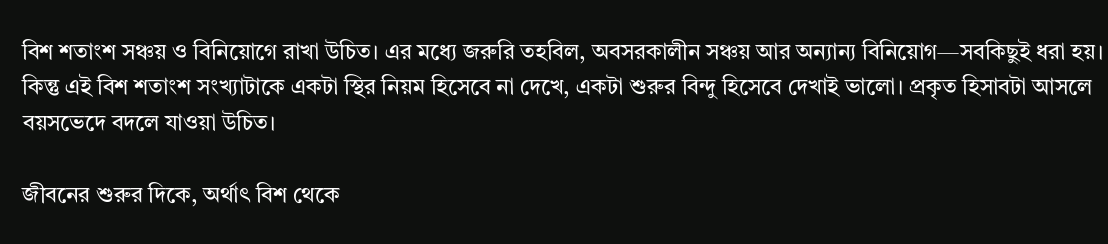বিশ শতাংশ সঞ্চয় ও বিনিয়োগে রাখা উচিত। এর মধ্যে জরুরি তহবিল, অবসরকালীন সঞ্চয় আর অন্যান্য বিনিয়োগ—সবকিছুই ধরা হয়। কিন্তু এই বিশ শতাংশ সংখ্যাটাকে একটা স্থির নিয়ম হিসেবে না দেখে, একটা শুরুর বিন্দু হিসেবে দেখাই ভালো। প্রকৃত হিসাবটা আসলে বয়সভেদে বদলে যাওয়া উচিত।

জীবনের শুরুর দিকে, অর্থাৎ বিশ থেকে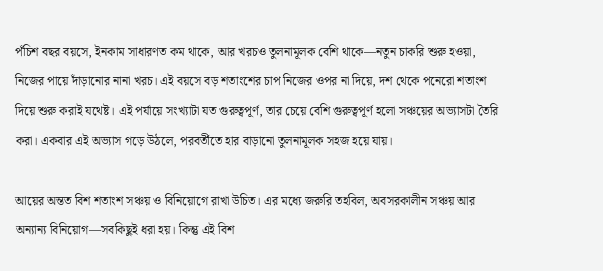পঁচিশ বছর বয়সে, ইনকাম সাধারণত কম থাকে, আর খরচও তুলনামূলক বেশি থাকে—নতুন চাকরি শুরু হওয়া, নিজের পায়ে দাঁড়ানোর নানা খরচ। এই বয়সে বড় শতাংশের চাপ নিজের ওপর না দিয়ে, দশ থেকে পনেরো শতাংশ দিয়ে শুরু করাই যথেষ্ট। এই পর্যায়ে সংখ্যাটা যত গুরুত্বপূর্ণ, তার চেয়ে বেশি গুরুত্বপূর্ণ হলো সঞ্চয়ের অভ্যাসটা তৈরি করা। একবার এই অভ্যাস গড়ে উঠলে, পরবর্তীতে হার বাড়ানো তুলনামূলক সহজ হয়ে যায়।

আয়ের অন্তত বিশ শতাংশ সঞ্চয় ও বিনিয়োগে রাখা উচিত। এর মধ্যে জরুরি তহবিল, অবসরকালীন সঞ্চয় আর অন্যান্য বিনিয়োগ—সবকিছুই ধরা হয়। কিন্তু এই বিশ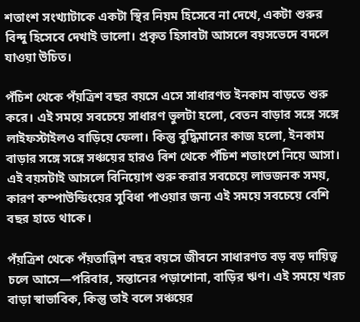শতাংশ সংখ্যাটাকে একটা স্থির নিয়ম হিসেবে না দেখে, একটা শুরুর বিন্দু হিসেবে দেখাই ভালো। প্রকৃত হিসাবটা আসলে বয়সভেদে বদলে যাওয়া উচিত।

পঁচিশ থেকে পঁয়ত্রিশ বছর বয়সে এসে সাধারণত ইনকাম বাড়তে শুরু করে। এই সময়ে সবচেয়ে সাধারণ ভুলটা হলো, বেতন বাড়ার সঙ্গে সঙ্গে লাইফস্টাইলও বাড়িয়ে ফেলা। কিন্তু বুদ্ধিমানের কাজ হলো, ইনকাম বাড়ার সঙ্গে সঙ্গে সঞ্চয়ের হারও বিশ থেকে পঁচিশ শতাংশে নিয়ে আসা। এই বয়সটাই আসলে বিনিয়োগ শুরু করার সবচেয়ে লাভজনক সময়, কারণ কম্পাউন্ডিংয়ের সুবিধা পাওয়ার জন্য এই সময়ে সবচেয়ে বেশি বছর হাতে থাকে।

পঁয়ত্রিশ থেকে পঁয়তাল্লিশ বছর বয়সে জীবনে সাধারণত বড় বড় দায়িত্ব চলে আসে—পরিবার, সন্তানের পড়াশোনা, বাড়ির ঋণ। এই সময়ে খরচ বাড়া স্বাভাবিক, কিন্তু তাই বলে সঞ্চয়ের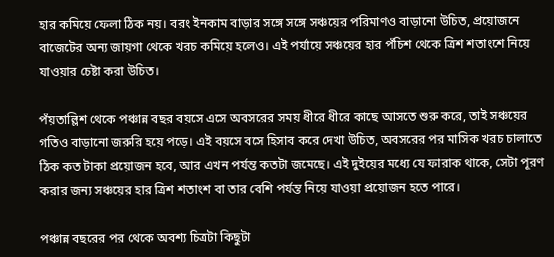হার কমিয়ে ফেলা ঠিক নয়। বরং ইনকাম বাড়ার সঙ্গে সঙ্গে সঞ্চয়ের পরিমাণও বাড়ানো উচিত, প্রয়োজনে বাজেটের অন্য জায়গা থেকে খরচ কমিয়ে হলেও। এই পর্যায়ে সঞ্চয়ের হার পঁচিশ থেকে ত্রিশ শতাংশে নিয়ে যাওয়ার চেষ্টা করা উচিত।

পঁয়তাল্লিশ থেকে পঞ্চান্ন বছর বয়সে এসে অবসরের সময় ধীরে ধীরে কাছে আসতে শুরু করে, তাই সঞ্চয়ের গতিও বাড়ানো জরুরি হয়ে পড়ে। এই বয়সে বসে হিসাব করে দেখা উচিত, অবসরের পর মাসিক খরচ চালাতে ঠিক কত টাকা প্রয়োজন হবে, আর এখন পর্যন্ত কতটা জমেছে। এই দুইয়ের মধ্যে যে ফারাক থাকে, সেটা পূরণ করার জন্য সঞ্চয়ের হার ত্রিশ শতাংশ বা তার বেশি পর্যন্ত নিয়ে যাওয়া প্রয়োজন হতে পারে।

পঞ্চান্ন বছরের পর থেকে অবশ্য চিত্রটা কিছুটা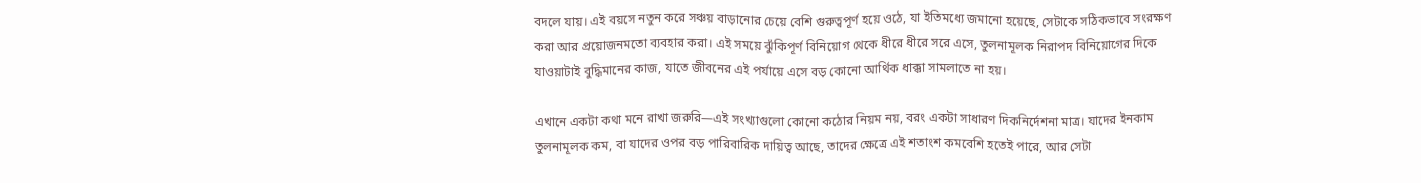বদলে যায়। এই বয়সে নতুন করে সঞ্চয় বাড়ানোর চেয়ে বেশি গুরুত্বপূর্ণ হয়ে ওঠে, যা ইতিমধ্যে জমানো হয়েছে, সেটাকে সঠিকভাবে সংরক্ষণ করা আর প্রয়োজনমতো ব্যবহার করা। এই সময়ে ঝুঁকিপূর্ণ বিনিয়োগ থেকে ধীরে ধীরে সরে এসে, তুলনামূলক নিরাপদ বিনিয়োগের দিকে যাওয়াটাই বুদ্ধিমানের কাজ, যাতে জীবনের এই পর্যায়ে এসে বড় কোনো আর্থিক ধাক্কা সামলাতে না হয়।

এখানে একটা কথা মনে রাখা জরুরি—এই সংখ্যাগুলো কোনো কঠোর নিয়ম নয়, বরং একটা সাধারণ দিকনির্দেশনা মাত্র। যাদের ইনকাম তুলনামূলক কম, বা যাদের ওপর বড় পারিবারিক দায়িত্ব আছে, তাদের ক্ষেত্রে এই শতাংশ কমবেশি হতেই পারে, আর সেটা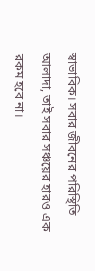স্বাভাবিক। সবার জীবনের পরিস্থিতি আলাদা, তাই সবার সঞ্চয়ের হারও এক রকম হবে না।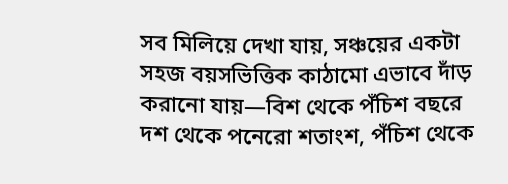সব মিলিয়ে দেখা যায়, সঞ্চয়ের একটা সহজ বয়সভিত্তিক কাঠামো এভাবে দাঁড় করানো যায়—বিশ থেকে পঁচিশ বছরে দশ থেকে পনেরো শতাংশ, পঁচিশ থেকে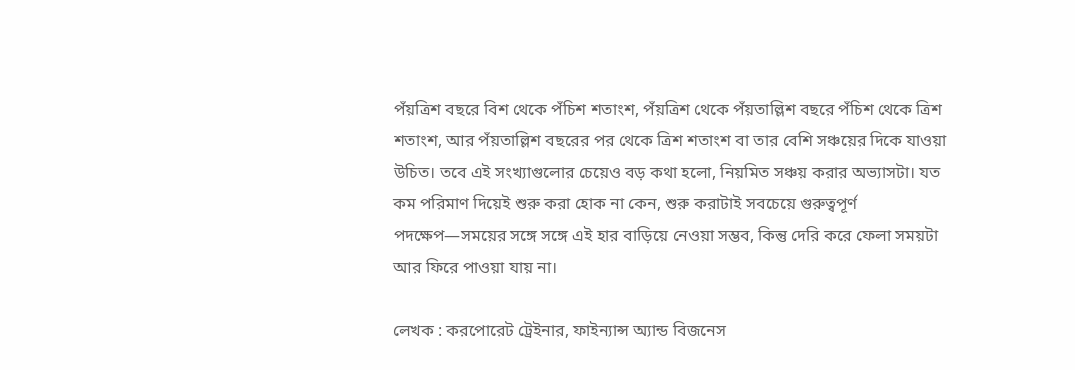পঁয়ত্রিশ বছরে বিশ থেকে পঁচিশ শতাংশ, পঁয়ত্রিশ থেকে পঁয়তাল্লিশ বছরে পঁচিশ থেকে ত্রিশ শতাংশ, আর পঁয়তাল্লিশ বছরের পর থেকে ত্রিশ শতাংশ বা তার বেশি সঞ্চয়ের দিকে যাওয়া উচিত। তবে এই সংখ্যাগুলোর চেয়েও বড় কথা হলো, নিয়মিত সঞ্চয় করার অভ্যাসটা। যত কম পরিমাণ দিয়েই শুরু করা হোক না কেন, শুরু করাটাই সবচেয়ে গুরুত্বপূর্ণ পদক্ষেপ—সময়ের সঙ্গে সঙ্গে এই হার বাড়িয়ে নেওয়া সম্ভব, কিন্তু দেরি করে ফেলা সময়টা আর ফিরে পাওয়া যায় না।

লেখক : করপোরেট ট্রেইনার, ফাইন্যান্স অ্যান্ড বিজনেস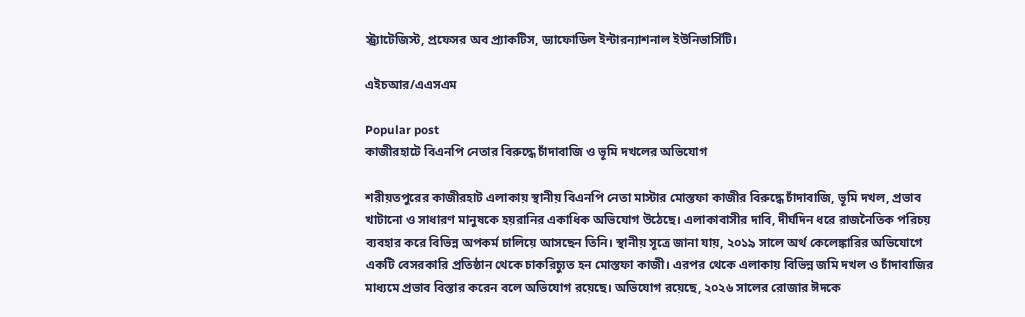স্ট্র্যাটেজিস্ট, প্রফেসর অব প্র্যাকটিস, ড্যাফোডিল ইন্টারন্যাশনাল ইউনিভার্সিটি।

এইচআর/এএসএম

Popular post
কাজীরহাটে বিএনপি নেতার বিরুদ্ধে চাঁদাবাজি ও ভূমি দখলের অভিযোগ

শরীয়তপুরের কাজীরহাট এলাকায় স্থানীয় বিএনপি নেতা মাস্টার মোস্তফা কাজীর বিরুদ্ধে চাঁদাবাজি, ভূমি দখল, প্রভাব খাটানো ও সাধারণ মানুষকে হয়রানির একাধিক অভিযোগ উঠেছে। এলাকাবাসীর দাবি, দীর্ঘদিন ধরে রাজনৈতিক পরিচয় ব্যবহার করে বিভিন্ন অপকর্ম চালিয়ে আসছেন তিনি। স্থানীয় সূত্রে জানা যায়, ২০১৯ সালে অর্থ কেলেঙ্কারির অভিযোগে একটি বেসরকারি প্রতিষ্ঠান থেকে চাকরিচ্যুত হন মোস্তফা কাজী। এরপর থেকে এলাকায় বিভিন্ন জমি দখল ও চাঁদাবাজির মাধ্যমে প্রভাব বিস্তার করেন বলে অভিযোগ রয়েছে। অভিযোগ রয়েছে, ২০২৬ সালের রোজার ঈদকে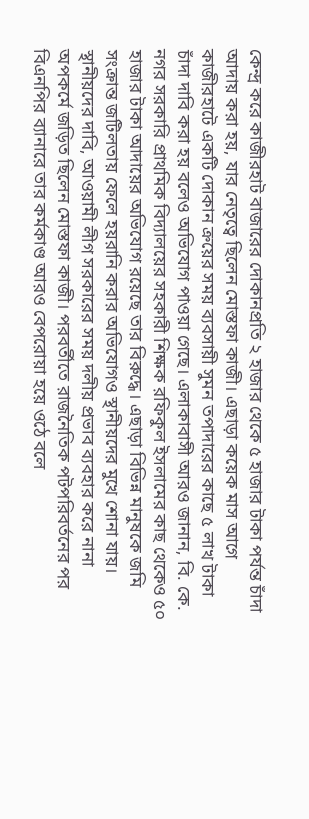কেন্দ্র করে কাজীরহাট বাজারের দোকানপ্রতি ২ হাজার থেকে ৫ হাজার টাকা পর্যন্ত চাঁদা আদায় করা হয়, যার নেতৃত্বে ছিলেন মোস্তফা কাজী। এছাড়া কয়েক মাস আগে কাজীরহাটে একটি দোকান ক্রয়ের সময় ব্যবসায়ী সুমন তপাদারের কাছে ৫ লাখ টাকা চাঁদা দাবি করা হয় বলেও অভিযোগ পাওয়া গেছে। এলাকাবাসী আরও জানান, বি. কে. নগর সরকারি প্রাথমিক বিদ্যালয়ের সহকারী শিক্ষক রফিকুল ইসলামের কাছ থেকেও ৫০ হাজার টাকা আদায়ের অভিযোগ রয়েছে তার বিরুদ্ধে। এছাড়া বিভিন্ন মানুষকে জমি সংক্রান্ত জটিলতায় ফেলে হয়রানি করার অভিযোগও স্থানীয়দের মুখে শোনা যায়। স্থানীয়দের দাবি, আওয়ামী লীগ সরকারের সময় দলীয় প্রভাব ব্যবহার করে নানা অপকর্মে জড়িত ছিলেন মোস্তফা কাজী। পরবর্তীতে রাজনৈতিক পটপরিবর্তনের পর বিএনপির ব্যানারে তার কর্মকাণ্ড আরও বেপরোয়া হয়ে ওঠে বলে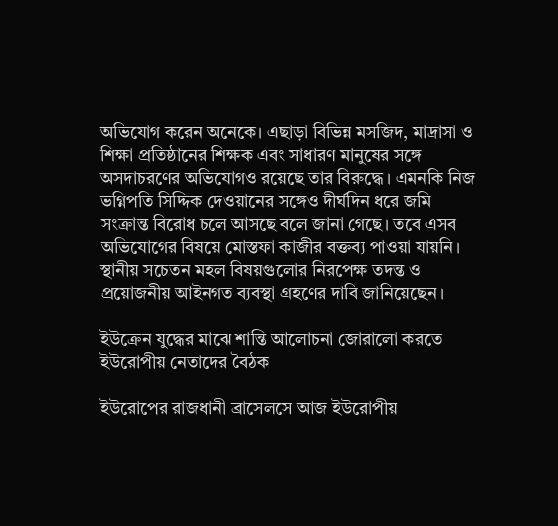অভিযোগ করেন অনেকে। এছাড়া বিভিন্ন মসজিদ, মাদ্রাসা ও শিক্ষা প্রতিষ্ঠানের শিক্ষক এবং সাধারণ মানুষের সঙ্গে অসদাচরণের অভিযোগও রয়েছে তার বিরুদ্ধে। এমনকি নিজ ভগ্নিপতি সিদ্দিক দেওয়ানের সঙ্গেও দীর্ঘদিন ধরে জমি সংক্রান্ত বিরোধ চলে আসছে বলে জানা গেছে। তবে এসব অভিযোগের বিষয়ে মোস্তফা কাজীর বক্তব্য পাওয়া যায়নি। স্থানীয় সচেতন মহল বিষয়গুলোর নিরপেক্ষ তদন্ত ও প্রয়োজনীয় আইনগত ব্যবস্থা গ্রহণের দাবি জানিয়েছেন।

ইউক্রেন যুদ্ধের মাঝে শান্তি আলোচনা জোরালো করতে ইউরোপীয় নেতাদের বৈঠক

ইউরোপের রাজধানী ব্রাসেলসে আজ ইউরোপীয়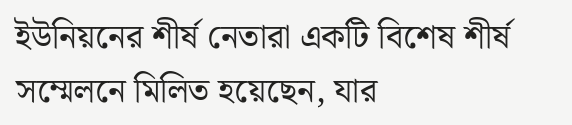ইউনিয়নের শীর্ষ নেতারা একটি বিশেষ শীর্ষ সম্মেলনে মিলিত হয়েছেন, যার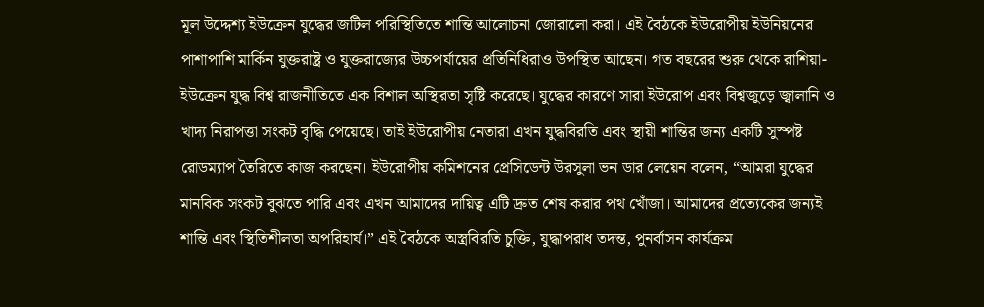মূল উদ্দেশ্য ইউক্রেন যুদ্ধের জটিল পরিস্থিতিতে শান্তি আলোচনা জোরালো করা। এই বৈঠকে ইউরোপীয় ইউনিয়নের পাশাপাশি মার্কিন যুক্তরাষ্ট্র ও যুক্তরাজ্যের উচ্চপর্যায়ের প্রতিনিধিরাও উপস্থিত আছেন। গত বছরের শুরু থেকে রাশিয়া-ইউক্রেন যুদ্ধ বিশ্ব রাজনীতিতে এক বিশাল অস্থিরতা সৃষ্টি করেছে। যুদ্ধের কারণে সারা ইউরোপ এবং বিশ্বজুড়ে জ্বালানি ও খাদ্য নিরাপত্তা সংকট বৃদ্ধি পেয়েছে। তাই ইউরোপীয় নেতারা এখন যুদ্ধবিরতি এবং স্থায়ী শান্তির জন্য একটি সুস্পষ্ট রোডম্যাপ তৈরিতে কাজ করছেন। ইউরোপীয় কমিশনের প্রেসিডেন্ট উরসুলা ভন ডার লেয়েন বলেন, “আমরা যুদ্ধের মানবিক সংকট বুঝতে পারি এবং এখন আমাদের দায়িত্ব এটি দ্রুত শেষ করার পথ খোঁজা। আমাদের প্রত্যেকের জন্যই শান্তি এবং স্থিতিশীলতা অপরিহার্য।” এই বৈঠকে অস্ত্রবিরতি চুক্তি, যুদ্ধাপরাধ তদন্ত, পুনর্বাসন কার্যক্রম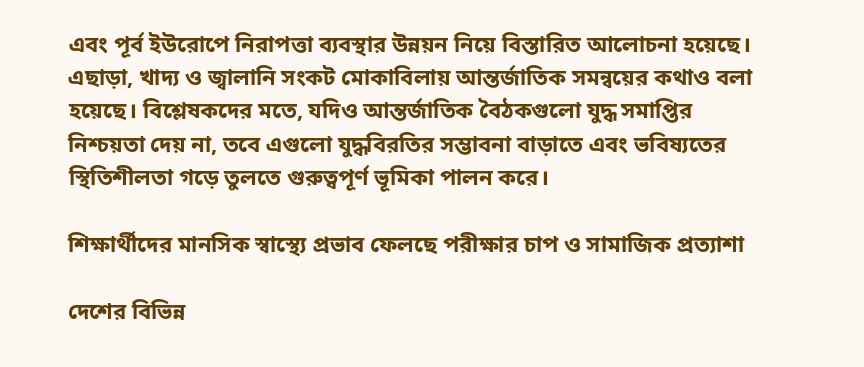এবং পূর্ব ইউরোপে নিরাপত্তা ব্যবস্থার উন্নয়ন নিয়ে বিস্তারিত আলোচনা হয়েছে। এছাড়া, খাদ্য ও জ্বালানি সংকট মোকাবিলায় আন্তর্জাতিক সমন্বয়ের কথাও বলা হয়েছে। বিশ্লেষকদের মতে, যদিও আন্তর্জাতিক বৈঠকগুলো যুদ্ধ সমাপ্তির নিশ্চয়তা দেয় না, তবে এগুলো যুদ্ধবিরতির সম্ভাবনা বাড়াতে এবং ভবিষ্যতের স্থিতিশীলতা গড়ে তুলতে গুরুত্বপূর্ণ ভূমিকা পালন করে।

শিক্ষার্থীদের মানসিক স্বাস্থ্যে প্রভাব ফেলছে পরীক্ষার চাপ ও সামাজিক প্রত্যাশা

দেশের বিভিন্ন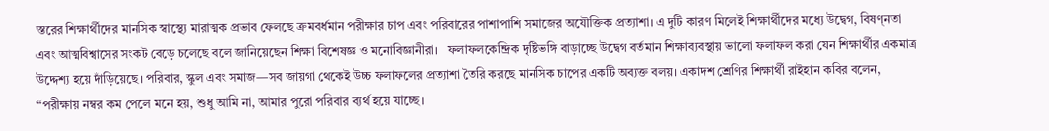স্তরের শিক্ষার্থীদের মানসিক স্বাস্থ্যে মারাত্মক প্রভাব ফেলছে ক্রমবর্ধমান পরীক্ষার চাপ এবং পরিবারের পাশাপাশি সমাজের অযৌক্তিক প্রত্যাশা। এ দুটি কারণ মিলেই শিক্ষার্থীদের মধ্যে উদ্বেগ, বিষণ্নতা এবং আত্মবিশ্বাসের সংকট বেড়ে চলেছে বলে জানিয়েছেন শিক্ষা বিশেষজ্ঞ ও মনোবিজ্ঞানীরা।   ফলাফলকেন্দ্রিক দৃষ্টিভঙ্গি বাড়াচ্ছে উদ্বেগ বর্তমান শিক্ষাব্যবস্থায় ভালো ফলাফল করা যেন শিক্ষার্থীর একমাত্র উদ্দেশ্য হয়ে দাঁড়িয়েছে। পরিবার, স্কুল এবং সমাজ—সব জায়গা থেকেই উচ্চ ফলাফলের প্রত্যাশা তৈরি করছে মানসিক চাপের একটি অব্যক্ত বলয়। একাদশ শ্রেণির শিক্ষার্থী রাইহান কবির বলেন, “পরীক্ষায় নম্বর কম পেলে মনে হয়, শুধু আমি না, আমার পুরো পরিবার ব্যর্থ হয়ে যাচ্ছে।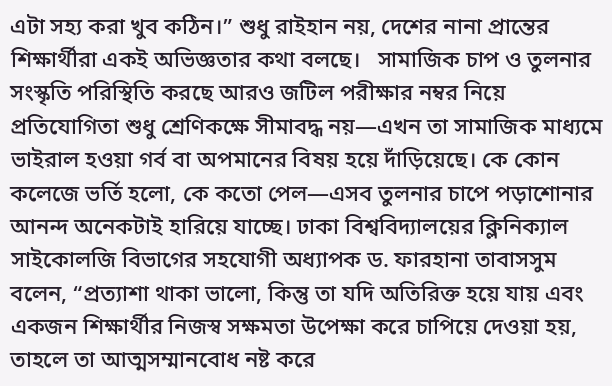এটা সহ্য করা খুব কঠিন।” শুধু রাইহান নয়, দেশের নানা প্রান্তের শিক্ষার্থীরা একই অভিজ্ঞতার কথা বলছে।   সামাজিক চাপ ও তুলনার সংস্কৃতি পরিস্থিতি করছে আরও জটিল পরীক্ষার নম্বর নিয়ে প্রতিযোগিতা শুধু শ্রেণিকক্ষে সীমাবদ্ধ নয়—এখন তা সামাজিক মাধ্যমে ভাইরাল হওয়া গর্ব বা অপমানের বিষয় হয়ে দাঁড়িয়েছে। কে কোন কলেজে ভর্তি হলো, কে কতো পেল—এসব তুলনার চাপে পড়াশোনার আনন্দ অনেকটাই হারিয়ে যাচ্ছে। ঢাকা বিশ্ববিদ্যালয়ের ক্লিনিক্যাল সাইকোলজি বিভাগের সহযোগী অধ্যাপক ড. ফারহানা তাবাসসুম বলেন, “প্রত্যাশা থাকা ভালো, কিন্তু তা যদি অতিরিক্ত হয়ে যায় এবং একজন শিক্ষার্থীর নিজস্ব সক্ষমতা উপেক্ষা করে চাপিয়ে দেওয়া হয়, তাহলে তা আত্মসম্মানবোধ নষ্ট করে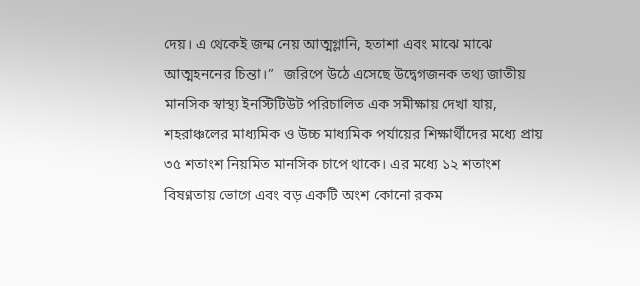দেয়। এ থেকেই জন্ম নেয় আত্মগ্লানি, হতাশা এবং মাঝে মাঝে আত্মহননের চিন্তা।”   জরিপে উঠে এসেছে উদ্বেগজনক তথ্য জাতীয় মানসিক স্বাস্থ্য ইনস্টিটিউট পরিচালিত এক সমীক্ষায় দেখা যায়, শহরাঞ্চলের মাধ্যমিক ও উচ্চ মাধ্যমিক পর্যায়ের শিক্ষার্থীদের মধ্যে প্রায় ৩৫ শতাংশ নিয়মিত মানসিক চাপে থাকে। এর মধ্যে ১২ শতাংশ বিষণ্নতায় ভোগে এবং বড় একটি অংশ কোনো রকম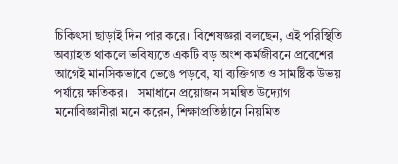চিকিৎসা ছাড়াই দিন পার করে। বিশেষজ্ঞরা বলছেন, এই পরিস্থিতি অব্যাহত থাকলে ভবিষ্যতে একটি বড় অংশ কর্মজীবনে প্রবেশের আগেই মানসিকভাবে ভেঙে পড়বে, যা ব্যক্তিগত ও সামষ্টিক উভয় পর্যায়ে ক্ষতিকর।   সমাধানে প্রয়োজন সমন্বিত উদ্যোগ মনোবিজ্ঞানীরা মনে করেন, শিক্ষাপ্রতিষ্ঠানে নিয়মিত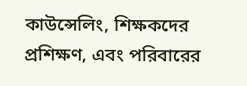কাউন্সেলিং, শিক্ষকদের প্রশিক্ষণ, এবং পরিবারের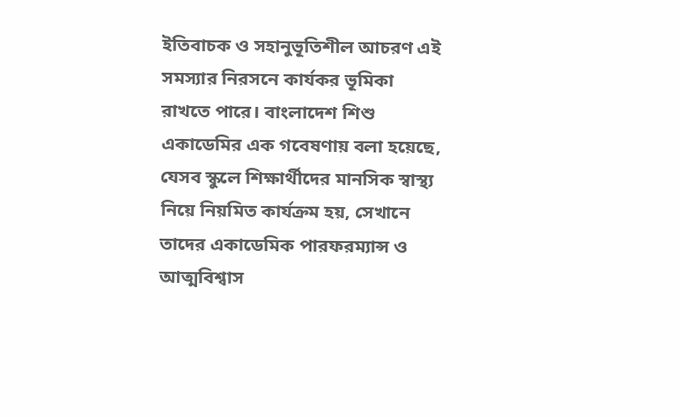ইতিবাচক ও সহানুভূতিশীল আচরণ এই সমস্যার নিরসনে কার্যকর ভূমিকা রাখতে পারে। বাংলাদেশ শিশু একাডেমির এক গবেষণায় বলা হয়েছে, যেসব স্কুলে শিক্ষার্থীদের মানসিক স্বাস্থ্য নিয়ে নিয়মিত কার্যক্রম হয়, সেখানে তাদের একাডেমিক পারফরম্যান্স ও আত্মবিশ্বাস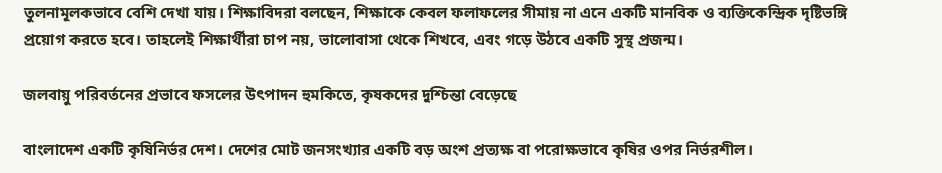তুলনামূলকভাবে বেশি দেখা যায়। শিক্ষাবিদরা বলছেন, শিক্ষাকে কেবল ফলাফলের সীমায় না এনে একটি মানবিক ও ব্যক্তিকেন্দ্রিক দৃষ্টিভঙ্গি প্রয়োগ করতে হবে। তাহলেই শিক্ষার্থীরা চাপ নয়, ভালোবাসা থেকে শিখবে, এবং গড়ে উঠবে একটি সুস্থ প্রজন্ম।

জলবায়ু পরিবর্তনের প্রভাবে ফসলের উৎপাদন হুমকিতে, কৃষকদের দুশ্চিন্তা বেড়েছে

বাংলাদেশ একটি কৃষিনির্ভর দেশ। দেশের মোট জনসংখ্যার একটি বড় অংশ প্রত্যক্ষ বা পরোক্ষভাবে কৃষির ওপর নির্ভরশীল।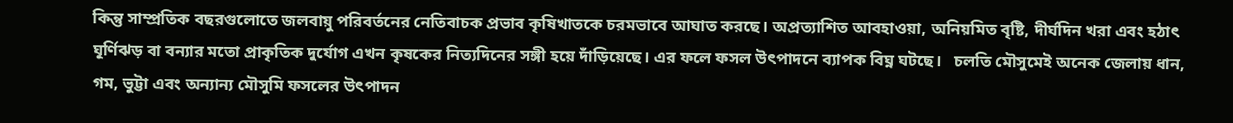কিন্তু সাম্প্রতিক বছরগুলোতে জলবায়ু পরিবর্তনের নেতিবাচক প্রভাব কৃষিখাতকে চরমভাবে আঘাত করছে। অপ্রত্যাশিত আবহাওয়া, অনিয়মিত বৃষ্টি, দীর্ঘদিন খরা এবং হঠাৎ ঘূর্ণিঝড় বা বন্যার মতো প্রাকৃতিক দুর্যোগ এখন কৃষকের নিত্যদিনের সঙ্গী হয়ে দাঁড়িয়েছে। এর ফলে ফসল উৎপাদনে ব্যাপক বিঘ্ন ঘটছে।   চলতি মৌসুমেই অনেক জেলায় ধান, গম, ভুট্টা এবং অন্যান্য মৌসুমি ফসলের উৎপাদন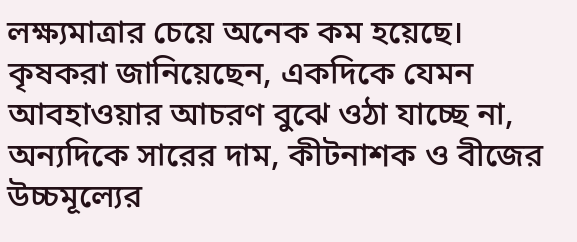লক্ষ্যমাত্রার চেয়ে অনেক কম হয়েছে। কৃষকরা জানিয়েছেন, একদিকে যেমন আবহাওয়ার আচরণ বুঝে ওঠা যাচ্ছে না, অন্যদিকে সারের দাম, কীটনাশক ও বীজের উচ্চমূল্যের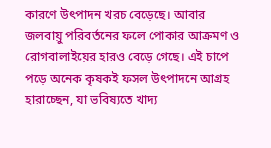কারণে উৎপাদন খরচ বেড়েছে। আবার জলবায়ু পরিবর্তনের ফলে পোকার আক্রমণ ও রোগবালাইয়ের হারও বেড়ে গেছে। এই চাপে পড়ে অনেক কৃষকই ফসল উৎপাদনে আগ্রহ হারাচ্ছেন, যা ভবিষ্যতে খাদ্য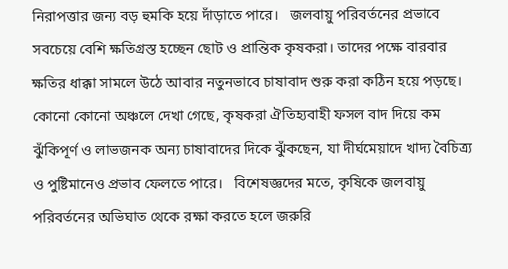নিরাপত্তার জন্য বড় হুমকি হয়ে দাঁড়াতে পারে।   জলবায়ু পরিবর্তনের প্রভাবে সবচেয়ে বেশি ক্ষতিগ্রস্ত হচ্ছেন ছোট ও প্রান্তিক কৃষকরা। তাদের পক্ষে বারবার ক্ষতির ধাক্কা সামলে উঠে আবার নতুনভাবে চাষাবাদ শুরু করা কঠিন হয়ে পড়ছে। কোনো কোনো অঞ্চলে দেখা গেছে, কৃষকরা ঐতিহ্যবাহী ফসল বাদ দিয়ে কম ঝুঁকিপূর্ণ ও লাভজনক অন্য চাষাবাদের দিকে ঝুঁকছেন, যা দীর্ঘমেয়াদে খাদ্য বৈচিত্র্য ও পুষ্টিমানেও প্রভাব ফেলতে পারে।   বিশেষজ্ঞদের মতে, কৃষিকে জলবায়ু পরিবর্তনের অভিঘাত থেকে রক্ষা করতে হলে জরুরি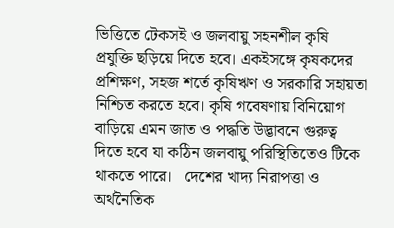ভিত্তিতে টেকসই ও জলবায়ু সহনশীল কৃষি প্রযুক্তি ছড়িয়ে দিতে হবে। একইসঙ্গে কৃষকদের প্রশিক্ষণ, সহজ শর্তে কৃষিঋণ ও সরকারি সহায়তা নিশ্চিত করতে হবে। কৃষি গবেষণায় বিনিয়োগ বাড়িয়ে এমন জাত ও পদ্ধতি উদ্ভাবনে গুরুত্ব দিতে হবে যা কঠিন জলবায়ু পরিস্থিতিতেও টিকে থাকতে পারে।   দেশের খাদ্য নিরাপত্তা ও অর্থনৈতিক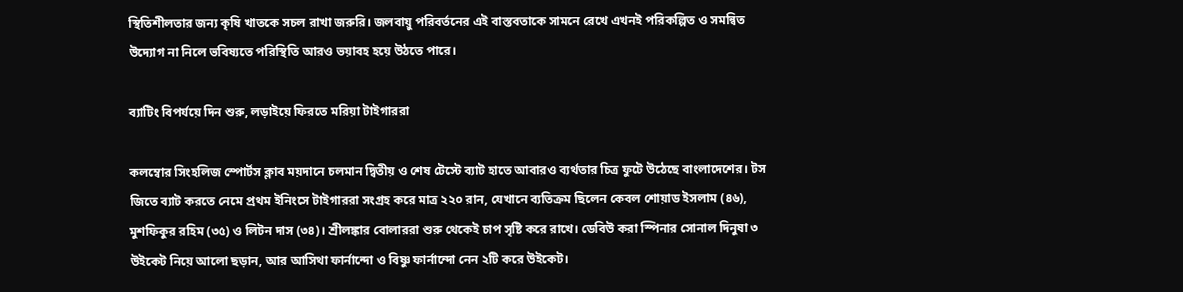স্থিতিশীলতার জন্য কৃষি খাতকে সচল রাখা জরুরি। জলবায়ু পরিবর্তনের এই বাস্তবতাকে সামনে রেখে এখনই পরিকল্পিত ও সমন্বিত উদ্যোগ না নিলে ভবিষ্যতে পরিস্থিতি আরও ভয়াবহ হয়ে উঠতে পারে।

ব্যাটিং বিপর্যয়ে দিন শুরু, লড়াইয়ে ফিরতে মরিয়া টাইগাররা

কলম্বোর সিংহলিজ স্পোর্টস ক্লাব ময়দানে চলমান দ্বিতীয় ও শেষ টেস্টে ব্যাট হাতে আবারও ব্যর্থতার চিত্র ফুটে উঠেছে বাংলাদেশের। টস জিতে ব্যাট করতে নেমে প্রথম ইনিংসে টাইগাররা সংগ্রহ করে মাত্র ২২০ রান, যেখানে ব্যতিক্রম ছিলেন কেবল শোয়াড ইসলাম (৪৬), মুশফিকুর রহিম (৩৫) ও লিটন দাস (৩৪)। শ্রীলঙ্কার বোলাররা শুরু থেকেই চাপ সৃষ্টি করে রাখে। ডেবিউ করা স্পিনার সোনাল দিনুষা ৩ উইকেট নিয়ে আলো ছড়ান, আর আসিথা ফার্নান্দো ও বিষ্ণু ফার্নান্দো নেন ২টি করে উইকেট।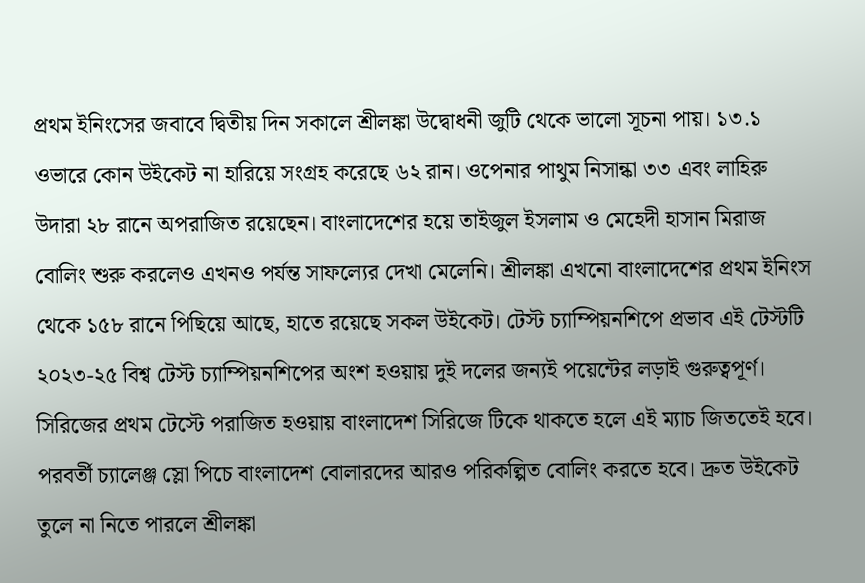প্রথম ইনিংসের জবাবে দ্বিতীয় দিন সকালে শ্রীলঙ্কা উদ্বোধনী জুটি থেকে ভালো সূচনা পায়। ১৩.১ ওভারে কোন উইকেট না হারিয়ে সংগ্রহ করেছে ৬২ রান। ওপেনার পাথুম নিসান্কা ৩৩ এবং লাহিরু উদারা ২৮ রানে অপরাজিত রয়েছেন। বাংলাদেশের হয়ে তাইজুল ইসলাম ও মেহেদী হাসান মিরাজ বোলিং শুরু করলেও এখনও পর্যন্ত সাফল্যের দেখা মেলেনি। শ্রীলঙ্কা এখনো বাংলাদেশের প্রথম ইনিংস থেকে ১৫৮ রানে পিছিয়ে আছে, হাতে রয়েছে সকল উইকেট। টেস্ট চ্যাম্পিয়নশিপে প্রভাব এই টেস্টটি ২০২৩-২৫ বিশ্ব টেস্ট চ্যাম্পিয়নশিপের অংশ হওয়ায় দুই দলের জন্যই পয়েন্টের লড়াই গুরুত্বপূর্ণ। সিরিজের প্রথম টেস্টে পরাজিত হওয়ায় বাংলাদেশ সিরিজে টিকে থাকতে হলে এই ম্যাচ জিততেই হবে। পরবর্তী চ্যালেঞ্জ স্লো পিচে বাংলাদেশ বোলারদের আরও পরিকল্পিত বোলিং করতে হবে। দ্রুত উইকেট তুলে না নিতে পারলে শ্রীলঙ্কা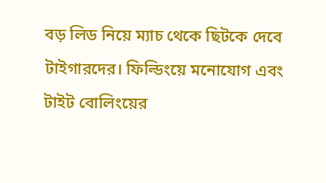বড় লিড নিয়ে ম্যাচ থেকে ছিটকে দেবে টাইগারদের। ফিল্ডিংয়ে মনোযোগ এবং টাইট বোলিংয়ের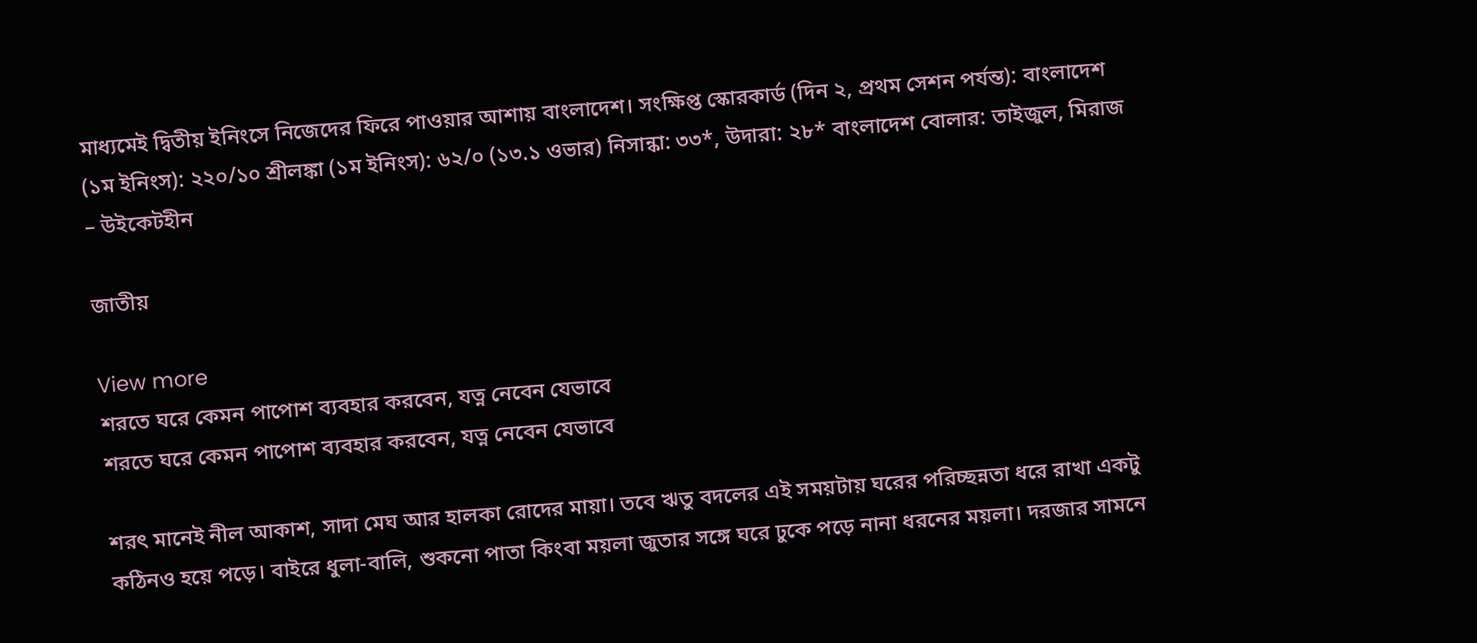মাধ্যমেই দ্বিতীয় ইনিংসে নিজেদের ফিরে পাওয়ার আশায় বাংলাদেশ। সংক্ষিপ্ত স্কোরকার্ড (দিন ২, প্রথম সেশন পর্যন্ত): বাংলাদেশ (১ম ইনিংস): ২২০/১০ শ্রীলঙ্কা (১ম ইনিংস): ৬২/০ (১৩.১ ওভার) নিসান্কা: ৩৩*, উদারা: ২৮* বাংলাদেশ বোলার: তাইজুল, মিরাজ – উইকেটহীন

জাতীয়

View more
শরতে ঘরে কেমন পাপোশ ব্যবহার করবেন, যত্ন নেবেন যেভাবে
শরতে ঘরে কেমন পাপোশ ব্যবহার করবেন, যত্ন নেবেন যেভাবে

শরৎ মানেই নীল আকাশ, সাদা মেঘ আর হালকা রোদের মায়া। তবে ঋতু বদলের এই সময়টায় ঘরের পরিচ্ছন্নতা ধরে রাখা একটু কঠিনও হয়ে পড়ে। বাইরে ধুলা-বালি, শুকনো পাতা কিংবা ময়লা জুতার সঙ্গে ঘরে ঢুকে পড়ে নানা ধরনের ময়লা। দরজার সামনে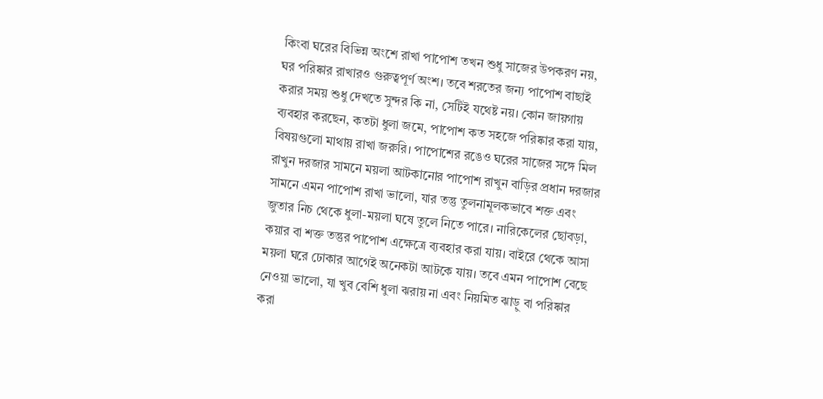কিংবা ঘরের বিভিন্ন অংশে রাখা পাপোশ তখন শুধু সাজের উপকরণ নয়, ঘর পরিষ্কার রাখারও গুরুত্বপূর্ণ অংশ। তবে শরতের জন্য পাপোশ বাছাই করার সময় শুধু দেখতে সুন্দর কি না, সেটিই যথেষ্ট নয়। কোন জায়গায় ব্যবহার করছেন, কতটা ধুলা জমে, পাপোশ কত সহজে পরিষ্কার করা যায়, বিষয়গুলো মাথায় রাখা জরুরি। পাপোশের রঙেও ঘরের সাজের সঙ্গে মিল রাখুন দরজার সামনে ময়লা আটকানোর পাপোশ রাখুন বাড়ির প্রধান দরজার সামনে এমন পাপোশ রাখা ভালো, যার তন্তু তুলনামূলকভাবে শক্ত এবং জুতার নিচ থেকে ধুলা-ময়লা ঘষে তুলে নিতে পারে। নারিকেলের ছোবড়া, কয়ার বা শক্ত তন্তুর পাপোশ এক্ষেত্রে ব্যবহার করা যায়। বাইরে থেকে আসা ময়লা ঘরে ঢোকার আগেই অনেকটা আটকে যায়। তবে এমন পাপোশ বেছে নেওয়া ভালো, যা খুব বেশি ধুলা ঝরায় না এবং নিয়মিত ঝাড়ু বা পরিষ্কার করা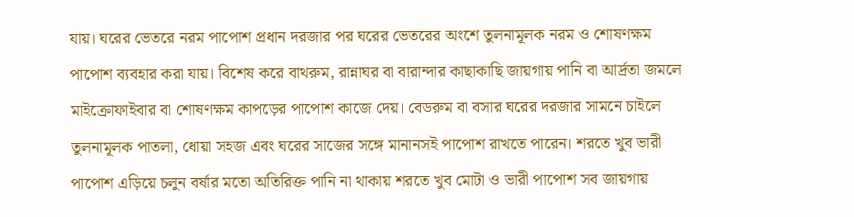যায়। ঘরের ভেতরে নরম পাপোশ প্রধান দরজার পর ঘরের ভেতরের অংশে তুলনামূলক নরম ও শোষণক্ষম পাপোশ ব্যবহার করা যায়। বিশেষ করে বাথরুম, রান্নাঘর বা বারান্দার কাছাকাছি জায়গায় পানি বা আর্দ্রতা জমলে মাইক্রোফাইবার বা শোষণক্ষম কাপড়ের পাপোশ কাজে দেয়। বেডরুম বা বসার ঘরের দরজার সামনে চাইলে তুলনামূলক পাতলা, ধোয়া সহজ এবং ঘরের সাজের সঙ্গে মানানসই পাপোশ রাখতে পারেন। শরতে খুব ভারী পাপোশ এড়িয়ে চলুন বর্ষার মতো অতিরিক্ত পানি না থাকায় শরতে খুব মোটা ও ভারী পাপোশ সব জায়গায়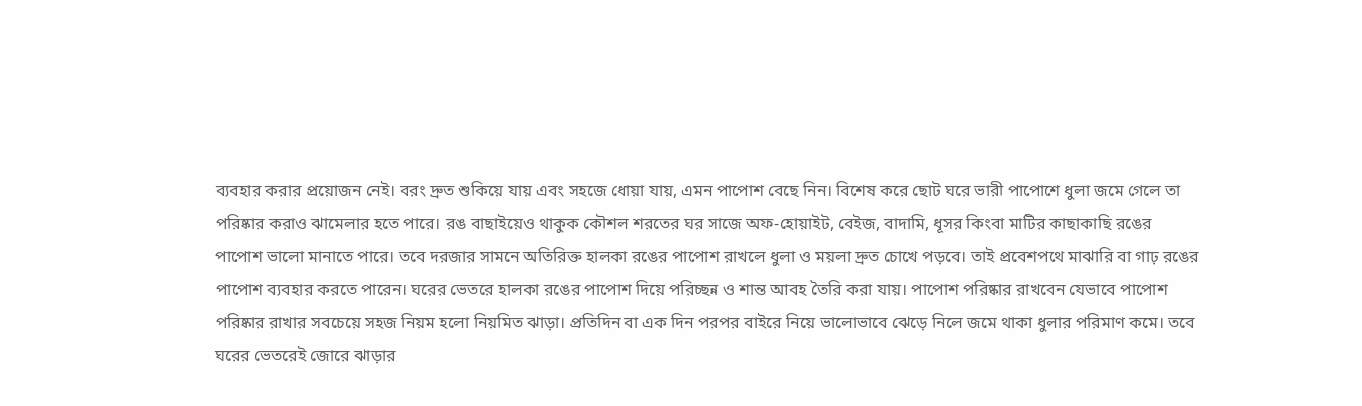ব্যবহার করার প্রয়োজন নেই। বরং দ্রুত শুকিয়ে যায় এবং সহজে ধোয়া যায়, এমন পাপোশ বেছে নিন। বিশেষ করে ছোট ঘরে ভারী পাপোশে ধুলা জমে গেলে তা পরিষ্কার করাও ঝামেলার হতে পারে। রঙ বাছাইয়েও থাকুক কৌশল শরতের ঘর সাজে অফ-হোয়াইট, বেইজ, বাদামি, ধূসর কিংবা মাটির কাছাকাছি রঙের পাপোশ ভালো মানাতে পারে। তবে দরজার সামনে অতিরিক্ত হালকা রঙের পাপোশ রাখলে ধুলা ও ময়লা দ্রুত চোখে পড়বে। তাই প্রবেশপথে মাঝারি বা গাঢ় রঙের পাপোশ ব্যবহার করতে পারেন। ঘরের ভেতরে হালকা রঙের পাপোশ দিয়ে পরিচ্ছন্ন ও শান্ত আবহ তৈরি করা যায়। পাপোশ পরিষ্কার রাখবেন যেভাবে পাপোশ পরিষ্কার রাখার সবচেয়ে সহজ নিয়ম হলো নিয়মিত ঝাড়া। প্রতিদিন বা এক দিন পরপর বাইরে নিয়ে ভালোভাবে ঝেড়ে নিলে জমে থাকা ধুলার পরিমাণ কমে। তবে ঘরের ভেতরেই জোরে ঝাড়ার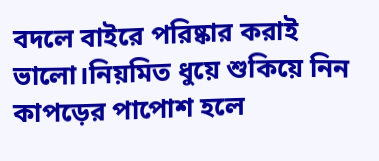বদলে বাইরে পরিষ্কার করাই ভালো।নিয়মিত ধুয়ে শুকিয়ে নিন কাপড়ের পাপোশ হলে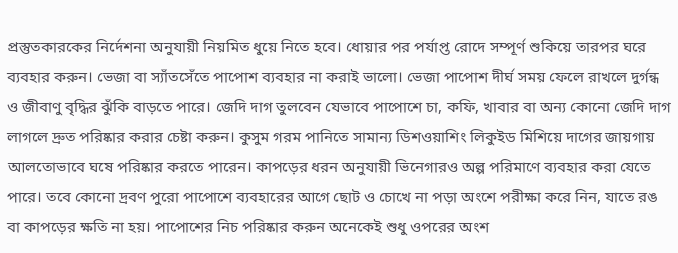প্রস্তুতকারকের নির্দেশনা অনুযায়ী নিয়মিত ধুয়ে নিতে হবে। ধোয়ার পর পর্যাপ্ত রোদে সম্পূর্ণ শুকিয়ে তারপর ঘরে ব্যবহার করুন। ভেজা বা স্যাঁতসেঁতে পাপোশ ব্যবহার না করাই ভালো। ভেজা পাপোশ দীর্ঘ সময় ফেলে রাখলে দুর্গন্ধ ও জীবাণু বৃদ্ধির ঝুঁকি বাড়তে পারে। জেদি দাগ তুলবেন যেভাবে পাপোশে চা, কফি, খাবার বা অন্য কোনো জেদি দাগ লাগলে দ্রুত পরিষ্কার করার চেষ্টা করুন। কুসুম গরম পানিতে সামান্য ডিশওয়াশিং লিকুইড মিশিয়ে দাগের জায়গায় আলতোভাবে ঘষে পরিষ্কার করতে পারেন। কাপড়ের ধরন অনুযায়ী ভিনেগারও অল্প পরিমাণে ব্যবহার করা যেতে পারে। তবে কোনো দ্রবণ পুরো পাপোশে ব্যবহারের আগে ছোট ও চোখে না পড়া অংশে পরীক্ষা করে নিন, যাতে রঙ বা কাপড়ের ক্ষতি না হয়। পাপোশের নিচ পরিষ্কার করুন অনেকেই শুধু ওপরের অংশ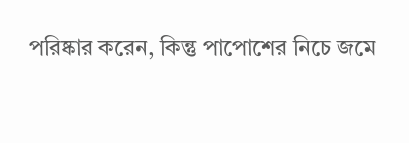পরিষ্কার করেন, কিন্তু পাপোশের নিচে জমে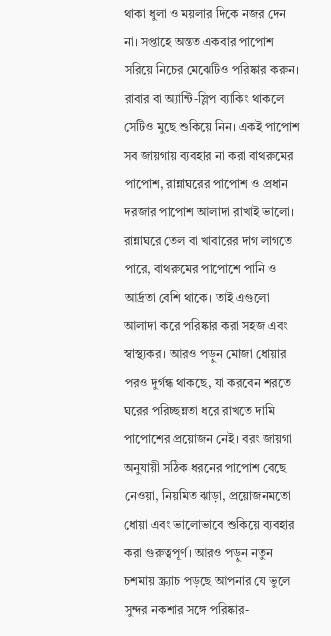থাকা ধুলা ও ময়লার দিকে নজর দেন না। সপ্তাহে অন্তত একবার পাপোশ সরিয়ে নিচের মেঝেটিও পরিষ্কার করুন। রাবার বা অ্যান্টি-স্লিপ ব্যাকিং থাকলে সেটিও মুছে শুকিয়ে নিন। একই পাপোশ সব জায়গায় ব্যবহার না করা বাথরুমের পাপোশ, রান্নাঘরের পাপোশ ও প্রধান দরজার পাপোশ আলাদা রাখাই ভালো। রান্নাঘরে তেল বা খাবারের দাগ লাগতে পারে, বাথরুমের পাপোশে পানি ও আর্দ্রতা বেশি থাকে। তাই এগুলো আলাদা করে পরিষ্কার করা সহজ এবং স্বাস্থ্যকর। আরও পড়ুন মোজা ধোয়ার পরও দুর্গন্ধ থাকছে, যা করবেন শরতে ঘরের পরিচ্ছন্নতা ধরে রাখতে দামি পাপোশের প্রয়োজন নেই। বরং জায়গা অনুযায়ী সঠিক ধরনের পাপোশ বেছে নেওয়া, নিয়মিত ঝাড়া, প্রয়োজনমতো ধোয়া এবং ভালোভাবে শুকিয়ে ব্যবহার করা গুরুত্বপূর্ণ। আরও পড়ুন নতুন চশমায় স্ক্র্যাচ পড়ছে আপনার যে ভুলে সুন্দর নকশার সঙ্গে পরিষ্কার-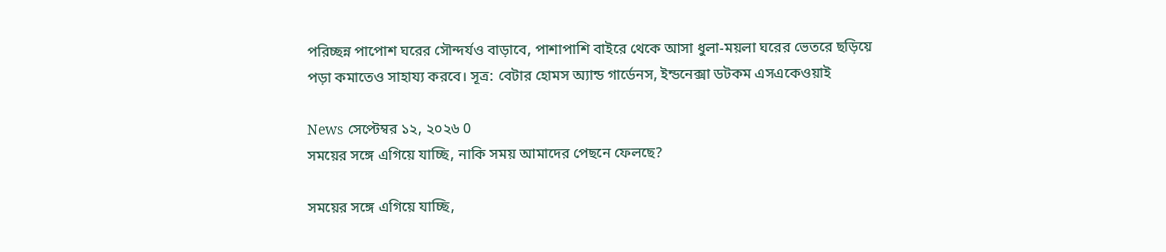পরিচ্ছন্ন পাপোশ ঘরের সৌন্দর্যও বাড়াবে, পাশাপাশি বাইরে থেকে আসা ধুলা-ময়লা ঘরের ভেতরে ছড়িয়ে পড়া কমাতেও সাহায্য করবে। সূত্র: বেটার হোমস অ্যান্ড গার্ডেনস, ইন্ডনেক্সা ডটকম এসএকেওয়াই

News সেপ্টেম্বর ১২, ২০২৬ 0
সময়ের সঙ্গে এগিয়ে যাচ্ছি, নাকি সময় আমাদের পেছনে ফেলছে?

সময়ের সঙ্গে এগিয়ে যাচ্ছি,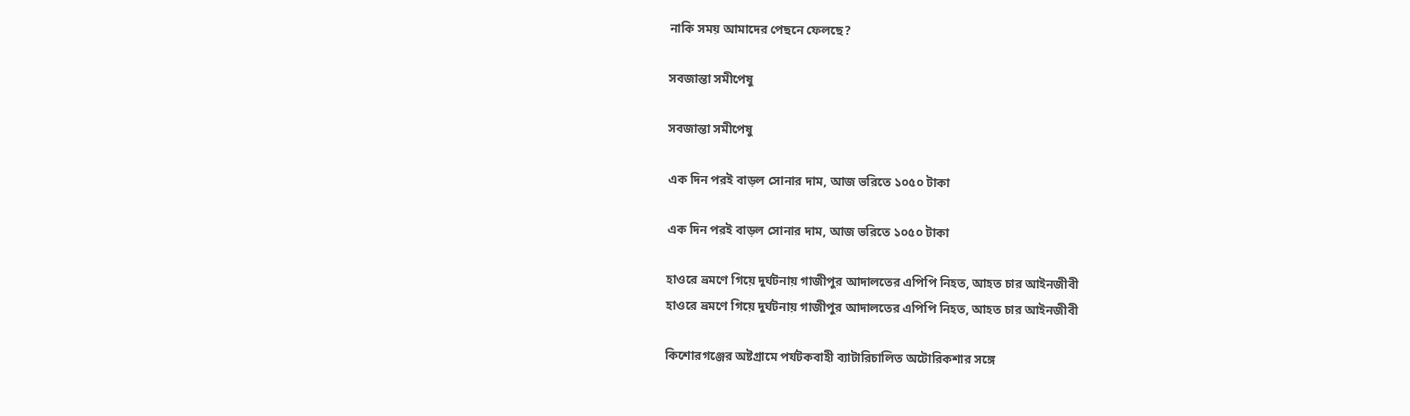নাকি সময় আমাদের পেছনে ফেলছে?

সবজান্তা সমীপেষু

সবজান্তা সমীপেষু

এক দিন পরই বাড়ল সোনার দাম, আজ ভরিতে ১০৫০ টাকা

এক দিন পরই বাড়ল সোনার দাম, আজ ভরিতে ১০৫০ টাকা

হাওরে ভ্রমণে গিয়ে দুর্ঘটনায় গাজীপুর আদালতের এপিপি নিহত, আহত চার আইনজীবী
হাওরে ভ্রমণে গিয়ে দুর্ঘটনায় গাজীপুর আদালতের এপিপি নিহত, আহত চার আইনজীবী

কিশোরগঞ্জের অষ্টগ্রামে পর্যটকবাহী ব্যাটারিচালিত অটোরিকশার সঙ্গে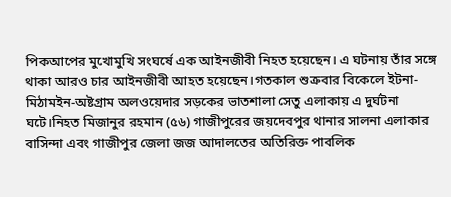পিকআপের মুখোমুখি সংঘর্ষে এক আইনজীবী নিহত হয়েছেন। এ ঘটনায় তাঁর সঙ্গে থাকা আরও চার আইনজীবী আহত হয়েছেন।গতকাল শুক্রবার বিকেলে ইটনা-মিঠামইন-অষ্টগ্রাম অলওয়েদার সড়কের ভাতশালা সেতু এলাকায় এ দুর্ঘটনা ঘটে।নিহত মিজানুর রহমান (৫৬) গাজীপুরের জয়দেবপুর থানার সালনা এলাকার বাসিন্দা এবং গাজীপুর জেলা জজ আদালতের অতিরিক্ত পাবলিক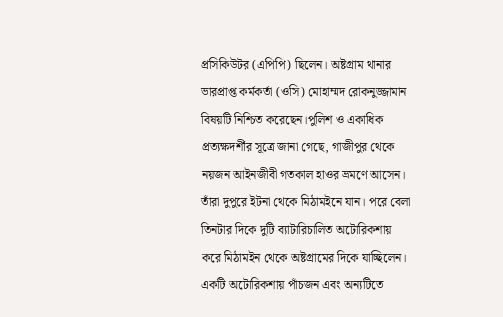প্রসিকিউটর (এপিপি) ছিলেন। অষ্টগ্রাম থানার ভারপ্রাপ্ত কর্মকর্তা (ওসি) মোহাম্মদ রোকনুজ্জামান বিষয়টি নিশ্চিত করেছেন।পুলিশ ও একাধিক প্রত্যক্ষদর্শীর সূত্রে জানা গেছে, গাজীপুর থেকে নয়জন আইনজীবী গতকাল হাওর ভ্রমণে আসেন। তাঁরা দুপুরে ইটনা থেকে মিঠামইনে যান। পরে বেলা তিনটার দিকে দুটি ব্যাটারিচালিত অটোরিকশায় করে মিঠামইন থেকে অষ্টগ্রামের দিকে যাচ্ছিলেন। একটি অটোরিকশায় পাঁচজন এবং অন্যটিতে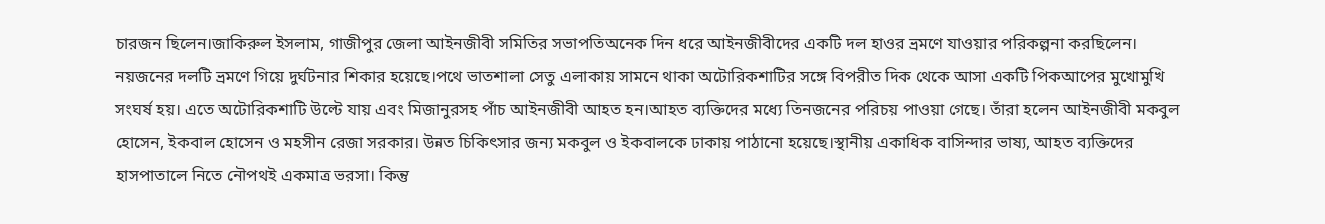চারজন ছিলেন।জাকিরুল ইসলাম, গাজীপুর জেলা আইনজীবী সমিতির সভাপতিঅনেক দিন ধরে আইনজীবীদের একটি দল হাওর ভ্রমণে যাওয়ার পরিকল্পনা করছিলেন। নয়জনের দলটি ভ্রমণে গিয়ে দুর্ঘটনার শিকার হয়েছে।পথে ভাতশালা সেতু এলাকায় সামনে থাকা অটোরিকশাটির সঙ্গে বিপরীত দিক থেকে আসা একটি পিকআপের মুখোমুখি সংঘর্ষ হয়। এতে অটোরিকশাটি উল্টে যায় এবং মিজানুরসহ পাঁচ আইনজীবী আহত হন।আহত ব্যক্তিদের মধ্যে তিনজনের পরিচয় পাওয়া গেছে। তাঁরা হলেন আইনজীবী মকবুল হোসেন, ইকবাল হোসেন ও মহসীন রেজা সরকার। উন্নত চিকিৎসার জন্য মকবুল ও ইকবালকে ঢাকায় পাঠানো হয়েছে।স্থানীয় একাধিক বাসিন্দার ভাষ্য, আহত ব্যক্তিদের হাসপাতালে নিতে নৌপথই একমাত্র ভরসা। কিন্তু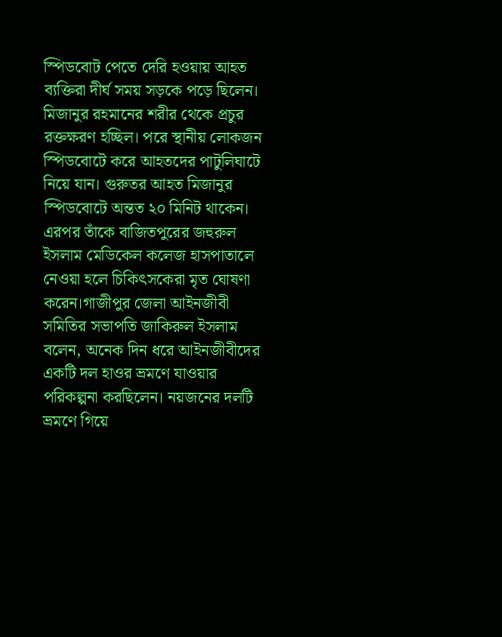স্পিডবোট পেতে দেরি হওয়ায় আহত ব্যক্তিরা দীর্ঘ সময় সড়কে পড়ে ছিলেন। মিজানুর রহমানের শরীর থেকে প্রচুর রক্তক্ষরণ হচ্ছিল। পরে স্থানীয় লোকজন স্পিডবোটে করে আহতদের পাটুলিঘাটে নিয়ে যান। গুরুতর আহত মিজানুর স্পিডবোটে অন্তত ২০ মিনিট থাকেন। এরপর তাঁকে বাজিতপুরের জহুরুল ইসলাম মেডিকেল কলেজ হাসপাতালে নেওয়া হলে চিকিৎসকেরা মৃত ঘোষণা করেন।গাজীপুর জেলা আইনজীবী সমিতির সভাপতি জাকিরুল ইসলাম বলেন, অনেক দিন ধরে আইনজীবীদের একটি দল হাওর ভ্রমণে যাওয়ার পরিকল্পনা করছিলেন। নয়জনের দলটি ভ্রমণে গিয়ে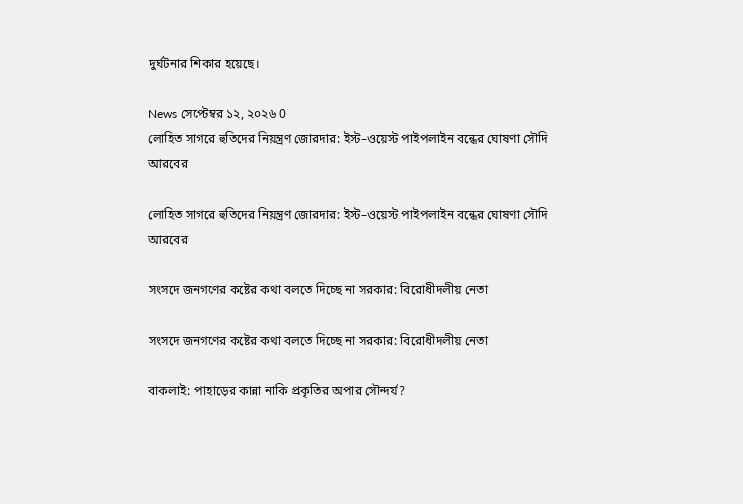দুর্ঘটনার শিকার হয়েছে।

News সেপ্টেম্বর ১২, ২০২৬ 0
লোহিত সাগরে হুতিদের নিয়ন্ত্রণ জোরদার: ইস্ট–ওয়েস্ট পাইপলাইন বন্ধের ঘোষণা সৌদি আরবের

লোহিত সাগরে হুতিদের নিয়ন্ত্রণ জোরদার: ইস্ট–ওয়েস্ট পাইপলাইন বন্ধের ঘোষণা সৌদি আরবের

সংসদে জনগণের কষ্টের কথা বলতে দিচ্ছে না সরকার: বিরোধীদলীয় নেতা

সংসদে জনগণের কষ্টের কথা বলতে দিচ্ছে না সরকার: বিরোধীদলীয় নেতা

বাকলাই: পাহাড়ের কান্না নাকি প্রকৃতির অপার সৌন্দর্য?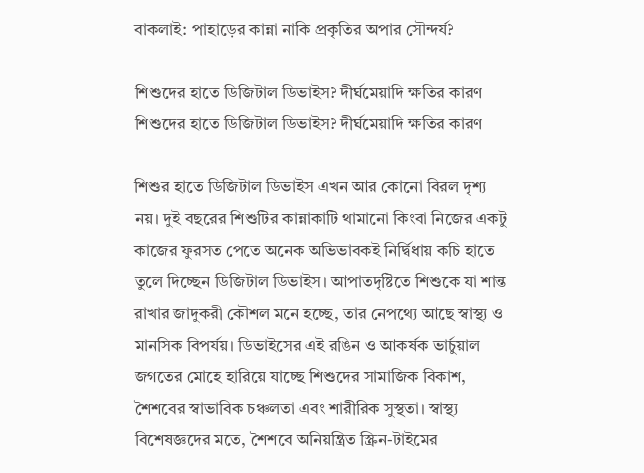বাকলাই: পাহাড়ের কান্না নাকি প্রকৃতির অপার সৌন্দর্য?

শিশুদের হাতে ডিজিটাল ডিভাইস? দীর্ঘমেয়াদি ক্ষতির কারণ
শিশুদের হাতে ডিজিটাল ডিভাইস? দীর্ঘমেয়াদি ক্ষতির কারণ

শিশুর হাতে ডিজিটাল ডিভাইস এখন আর কোনো বিরল দৃশ্য নয়। দুই বছরের শিশুটির কান্নাকাটি থামানো কিংবা নিজের একটু কাজের ফুরসত পেতে অনেক অভিভাবকই নির্দ্বিধায় কচি হাতে তুলে দিচ্ছেন ডিজিটাল ডিভাইস। আপাতদৃষ্টিতে শিশুকে যা শান্ত রাখার জাদুকরী কৌশল মনে হচ্ছে, তার নেপথ্যে আছে স্বাস্থ্য ও মানসিক বিপর্যয়। ডিভাইসের এই রঙিন ও আকর্ষক ভার্চুয়াল জগতের মোহে হারিয়ে যাচ্ছে শিশুদের সামাজিক বিকাশ, শৈশবের স্বাভাবিক চঞ্চলতা এবং শারীরিক সুস্থতা। স্বাস্থ্য বিশেষজ্ঞদের মতে, শৈশবে অনিয়ন্ত্রিত স্ক্রিন-টাইমের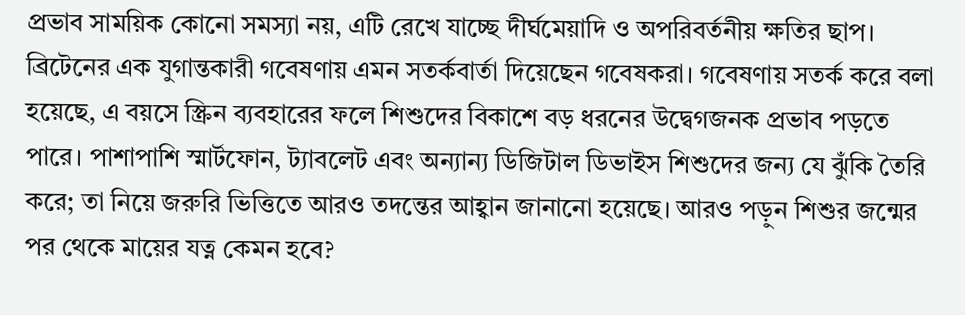প্রভাব সাময়িক কোনো সমস্যা নয়, এটি রেখে যাচ্ছে দীর্ঘমেয়াদি ও অপরিবর্তনীয় ক্ষতির ছাপ। ব্রিটেনের এক যুগান্তকারী গবেষণায় এমন সতর্কবার্তা দিয়েছেন গবেষকরা। গবেষণায় সতর্ক করে বলা হয়েছে, এ বয়সে স্ক্রিন ব্যবহারের ফলে শিশুদের বিকাশে বড় ধরনের উদ্বেগজনক প্রভাব পড়তে পারে। পাশাপাশি স্মার্টফোন, ট্যাবলেট এবং অন্যান্য ডিজিটাল ডিভাইস শিশুদের জন্য যে ঝুঁকি তৈরি করে; তা নিয়ে জরুরি ভিত্তিতে আরও তদন্তের আহ্বান জানানো হয়েছে। আরও পড়ুন শিশুর জন্মের পর থেকে মায়ের যত্ন কেমন হবে?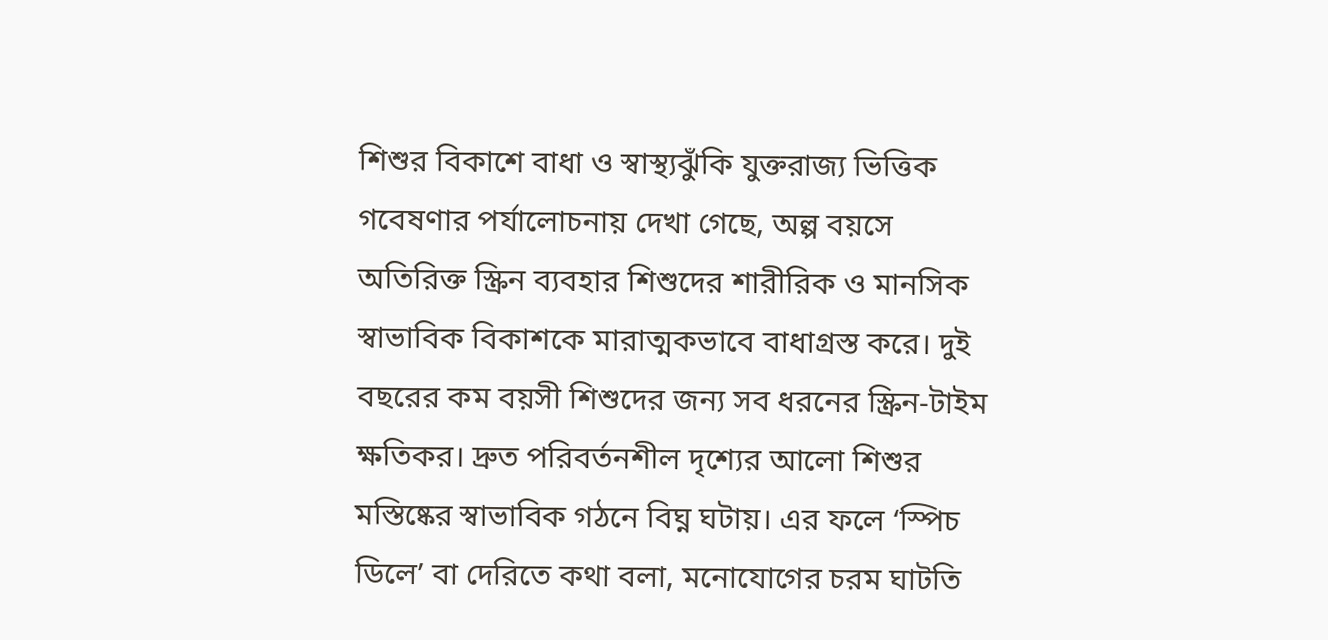শিশুর বিকাশে বাধা ও স্বাস্থ্যঝুঁকি যুক্তরাজ্য ভিত্তিক গবেষণার পর্যালোচনায় দেখা গেছে, অল্প বয়সে অতিরিক্ত স্ক্রিন ব্যবহার শিশুদের শারীরিক ও মানসিক স্বাভাবিক বিকাশকে মারাত্মকভাবে বাধাগ্রস্ত করে। দুই বছরের কম বয়সী শিশুদের জন্য সব ধরনের স্ক্রিন-টাইম ক্ষতিকর। দ্রুত পরিবর্তনশীল দৃশ্যের আলো শিশুর মস্তিষ্কের স্বাভাবিক গঠনে বিঘ্ন ঘটায়। এর ফলে ‌‘স্পিচ ডিলে’ বা দেরিতে কথা বলা, মনোযোগের চরম ঘাটতি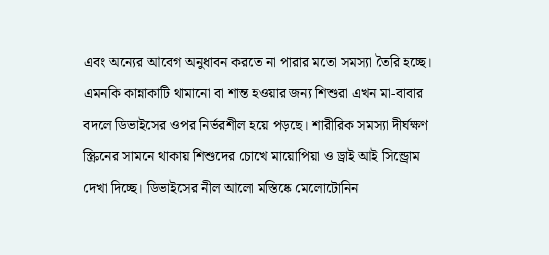এবং অন্যের আবেগ অনুধাবন করতে না পারার মতো সমস্যা তৈরি হচ্ছে। এমনকি কান্নাকাটি থামানো বা শান্ত হওয়ার জন্য শিশুরা এখন মা-বাবার বদলে ডিভাইসের ওপর নির্ভরশীল হয়ে পড়ছে। শারীরিক সমস্যা দীর্ঘক্ষণ স্ক্রিনের সামনে থাকায় শিশুদের চোখে মায়োপিয়া ও ড্রাই আই সিন্ড্রোম দেখা দিচ্ছে। ডিভাইসের নীল আলো মস্তিষ্কে মেলোটোনিন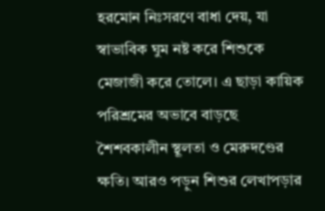হরমোন নিঃসরণে বাধা দেয়, যা স্বাভাবিক ঘুম নষ্ট করে শিশুকে মেজাজী করে তোলে। এ ছাড়া কায়িক পরিশ্রমের অভাবে বাড়ছে শৈশবকালীন স্থূলতা ও মেরুদণ্ডের ক্ষতি। আরও পড়ুন শিশুর লেখাপড়ার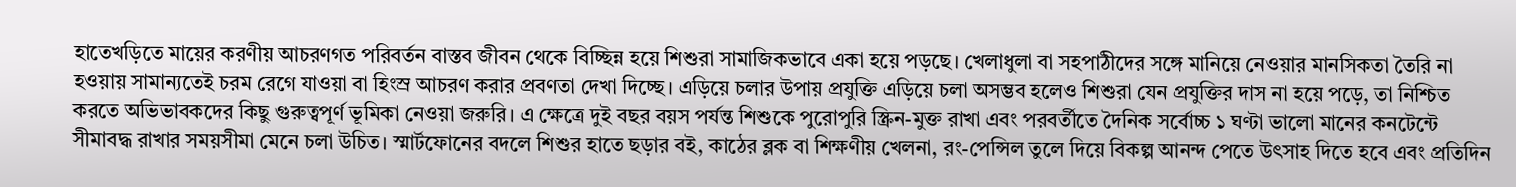হাতেখড়িতে মায়ের করণীয় আচরণগত পরিবর্তন বাস্তব জীবন থেকে বিচ্ছিন্ন হয়ে শিশুরা সামাজিকভাবে একা হয়ে পড়ছে। খেলাধুলা বা সহপাঠীদের সঙ্গে মানিয়ে নেওয়ার মানসিকতা তৈরি না হওয়ায় সামান্যতেই চরম রেগে যাওয়া বা হিংস্র আচরণ করার প্রবণতা দেখা দিচ্ছে। এড়িয়ে চলার উপায় প্রযুক্তি এড়িয়ে চলা অসম্ভব হলেও শিশুরা যেন প্রযুক্তির দাস না হয়ে পড়ে, তা নিশ্চিত করতে অভিভাবকদের কিছু গুরুত্বপূর্ণ ভূমিকা নেওয়া জরুরি। এ ক্ষেত্রে দুই বছর বয়স পর্যন্ত শিশুকে পুরোপুরি স্ক্রিন-মুক্ত রাখা এবং পরবর্তীতে দৈনিক সর্বোচ্চ ১ ঘণ্টা ভালো মানের কনটেন্টে সীমাবদ্ধ রাখার সময়সীমা মেনে চলা উচিত। স্মার্টফোনের বদলে শিশুর হাতে ছড়ার বই, কাঠের ব্লক বা শিক্ষণীয় খেলনা, রং-পেন্সিল তুলে দিয়ে বিকল্প আনন্দ পেতে উৎসাহ দিতে হবে এবং প্রতিদিন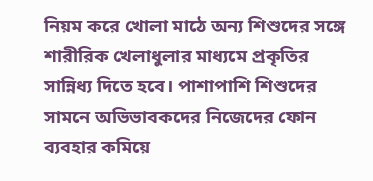নিয়ম করে খোলা মাঠে অন্য শিশুদের সঙ্গে শারীরিক খেলাধুলার মাধ্যমে প্রকৃতির সান্নিধ্য দিতে হবে। পাশাপাশি শিশুদের সামনে অভিভাবকদের নিজেদের ফোন ব্যবহার কমিয়ে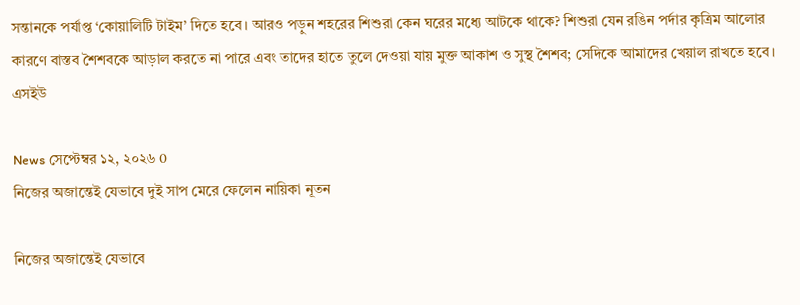সন্তানকে পর্যাপ্ত ‘কোয়ালিটি টাইম’ দিতে হবে। আরও পড়ুন শহরের শিশুরা কেন ঘরের মধ্যে আটকে থাকে? শিশুরা যেন রঙিন পর্দার কৃত্রিম আলোর কারণে বাস্তব শৈশবকে আড়াল করতে না পারে এবং তাদের হাতে তুলে দেওয়া যায় মুক্ত আকাশ ও সুস্থ শৈশব; সেদিকে আমাদের খেয়াল রাখতে হবে। এসইউ

News সেপ্টেম্বর ১২, ২০২৬ 0
নিজের অজান্তেই যেভাবে দুই সাপ মেরে ফেলেন নায়িকা নূতন

নিজের অজান্তেই যেভাবে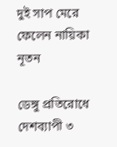দুই সাপ মেরে ফেলেন নায়িকা নূতন

ডেঙ্গু প্রতিরোধে দেশব্যাপী ৩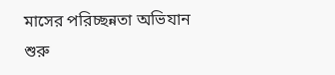মাসের পরিচ্ছন্নতা অভিযান শুরু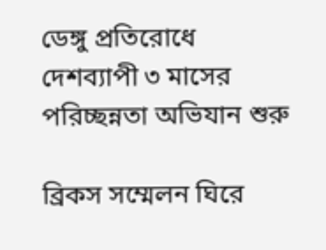ডেঙ্গু প্রতিরোধে দেশব্যাপী ৩ মাসের পরিচ্ছন্নতা অভিযান শুরু

ব্রিকস সম্মেলন ঘিরে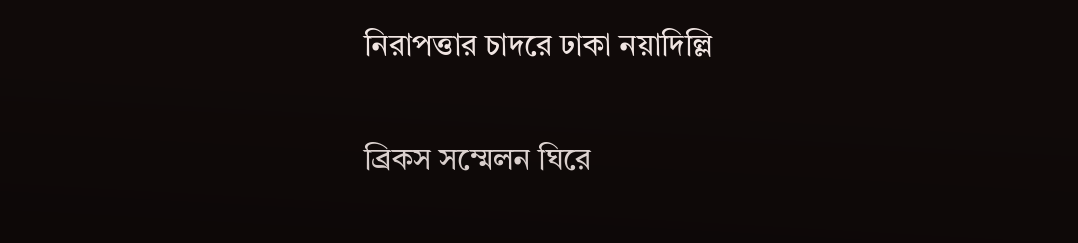নিরাপত্তার চাদরে ঢাকা নয়াদিল্লি

ব্রিকস সম্মেলন ঘিরে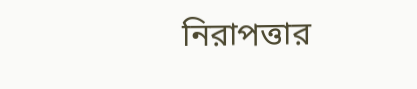নিরাপত্তার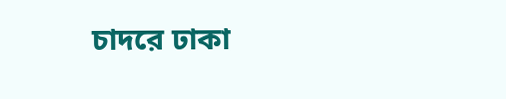চাদরে ঢাকা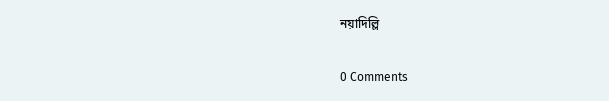নয়াদিল্লি

0 Comments